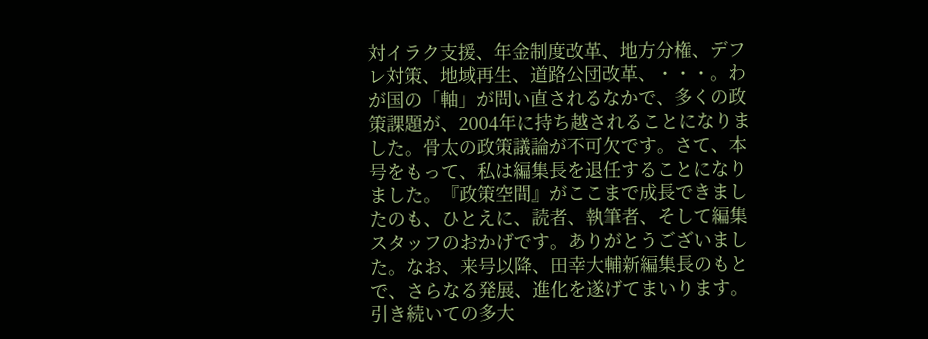対イラク支援、年金制度改革、地方分権、デフレ対策、地域再生、道路公団改革、・・・。わが国の「軸」が問い直されるなかで、多くの政策課題が、2004年に持ち越されることになりました。骨太の政策議論が不可欠です。さて、本号をもって、私は編集長を退任することになりました。『政策空間』がここまで成長できましたのも、ひとえに、読者、執筆者、そして編集スタッフのおかげです。ありがとうございました。なお、来号以降、田幸大輔新編集長のもとで、さらなる発展、進化を遂げてまいります。引き続いての多大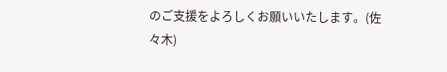のご支援をよろしくお願いいたします。(佐々木)